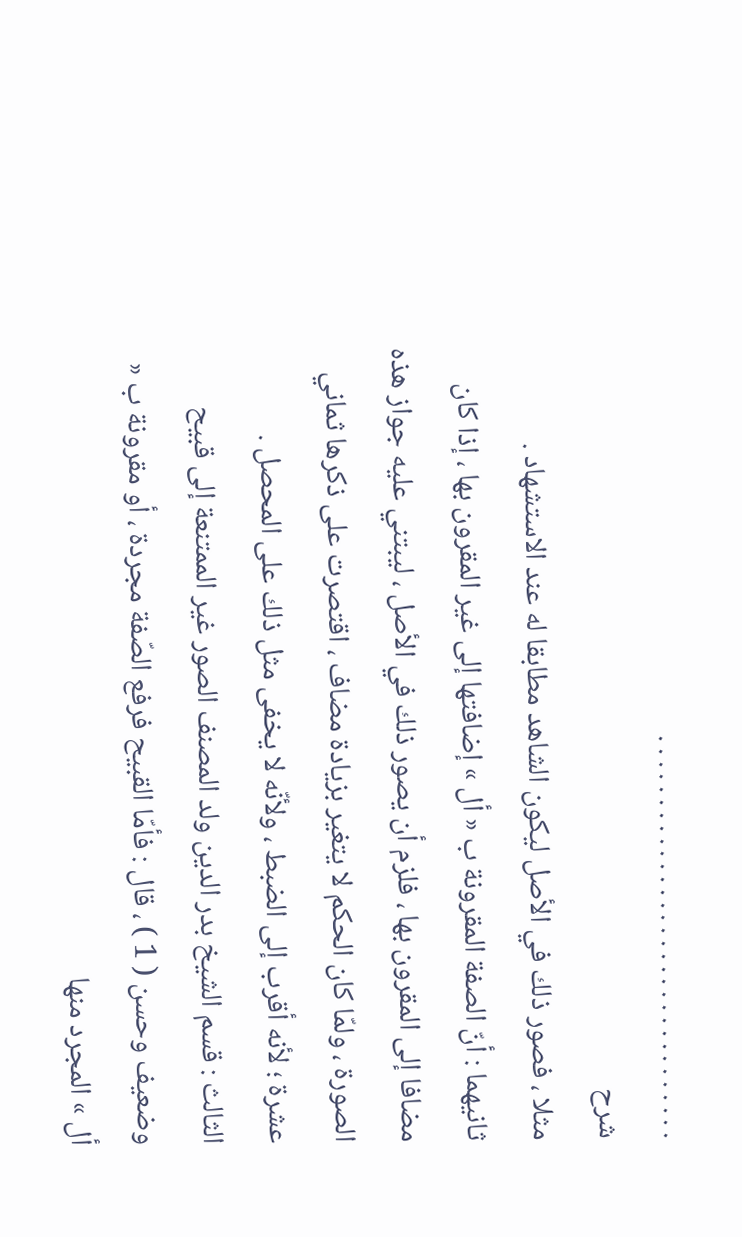. . . . . . . . . . . . . . . . . . . . . . . . . . . . . . . .
شرح
مثلا ، فصور ذلك في الأصل ليكون الشاهد مطابقا له عند الاستشهاد .
ثانيهما : أنّ الصفة المقرونة ب « أل » إضافتها إلى غير المقرون بها ، إذا كان مضافا إلى المقرون بها ، فلزم أن يصور ذلك في الأصل ، ليبتني عليه جواز هذه الصورة ، ولمّا كان الحكم لا يتغير بزيادة مضاف ، اقتصرت على ذكرها ثماني عشرة ؛ لأنه أقرب إلى الضبط ، ولأنّه لا يخفى مثل ذلك على المحصل .
الثالث : قسم الشيخ بدر الدين ولد المصنف الصور غير الممتنعة إلى قبيح وضعيف وحسن ( 1 ) ، قال : فأمّا القبيح فرفع الصّفة مجردة ، أو مقرونة ب « أل » المجرد منها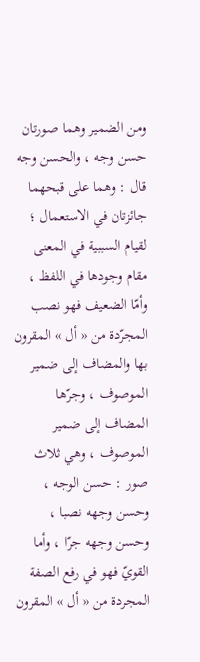ومن الضمير وهما صورتان حسن وجه ، والحسن وجه قال : وهما على قبحهما جائزتان في الاستعمال ؛ لقيام السببية في المعنى مقام وجودها في اللفظ ، وأمّا الضعيف فهو نصب المجرّدة من « أل » المقرون بها والمضاف إلى ضمير الموصوف ، وجرّها المضاف إلى ضمير الموصوف ، وهي ثلاث صور : حسن الوجه ، وحسن وجهه نصبا ، وحسن وجهه جرّا ، وأما القويّ فهو في رفع الصفة المجردة من « أل » المقرون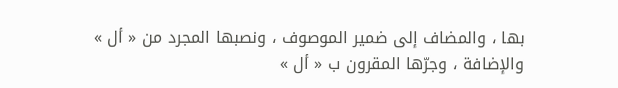بها ، والمضاف إلى ضمير الموصوف ، ونصبها المجرد من « أل » والإضافة ، وجرّها المقرون ب « أل »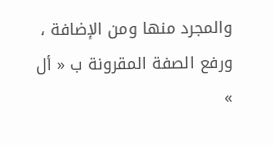والمجرد منها ومن الإضافة ، ورفع الصفة المقرونة ب « أل »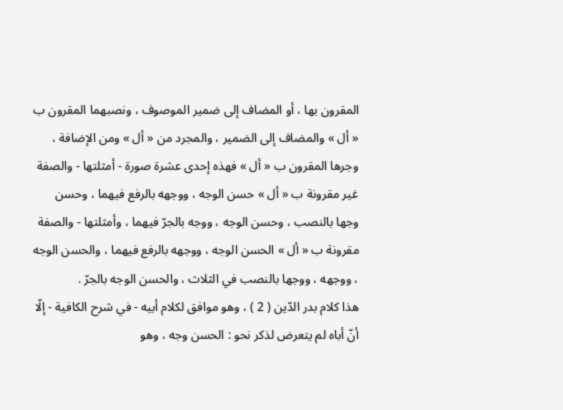المقرون بها ، أو المضاف إلى ضمير الموصوف ، ونصبهما المقرون ب « أل » والمضاف إلى الضمير ، والمجرد من « أل » ومن الإضافة ، وجرها المقرون ب « أل » فهذه إحدى عشرة صورة - أمثلتها - والصفة غير مقرونة ب « أل » حسن الوجه ، ووجهه بالرفع فيهما ، وحسن وجها بالنصب ، وحسن الوجه ، ووجه بالجرّ فيهما ، وأمثلتها - والصفة مقرونة ب « أل » الحسن الوجه ، ووجهه بالرفع فيهما ، والحسن الوجه ، ووجهه ، ووجها بالنصب في الثلاث ، والحسن الوجه بالجرّ .
هذا كلام بدر الدّين ( 2 ) ، وهو موافق لكلام أبيه - في شرح الكافية - إلّا أنّ أباه لم يتعرض لذكر نحو : الحسن وجه ، وهو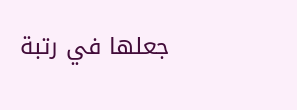جعلها في رتبة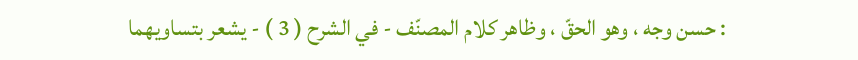: حسن وجه ، وهو الحقّ ، وظاهر كلام المصنّف - في الشرح ( 3 ) - يشعر بتساويهما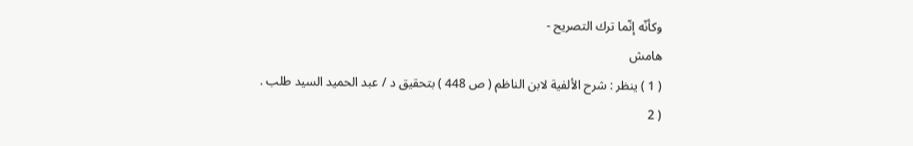وكأنّه إنّما ترك التصريح -
هامش
( 1 ) ينظر : شرح الألفية لابن الناظم ( ص 448 ) بتحقيق د / عبد الحميد السيد طلب .
( 2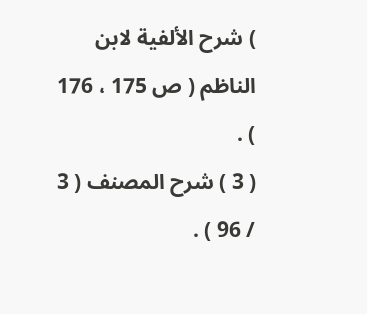) شرح الألفية لابن الناظم ( ص 175 ، 176 ) .
( 3 ) شرح المصنف ( 3 / 96 ) .